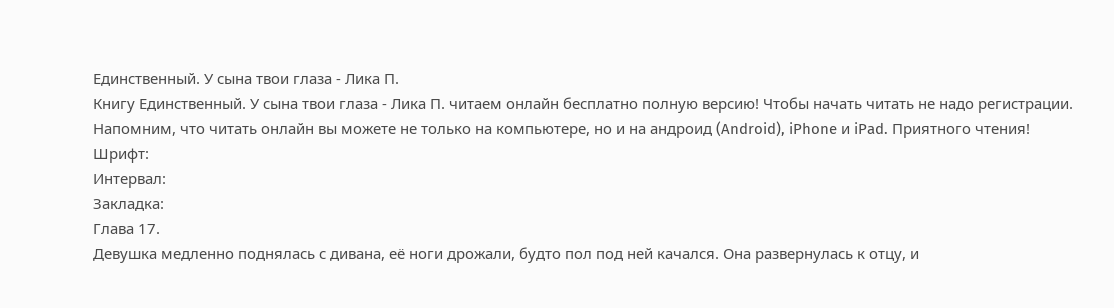Единственный. У сына твои глаза - Лика П.
Книгу Единственный. У сына твои глаза - Лика П. читаем онлайн бесплатно полную версию! Чтобы начать читать не надо регистрации. Напомним, что читать онлайн вы можете не только на компьютере, но и на андроид (Android), iPhone и iPad. Приятного чтения!
Шрифт:
Интервал:
Закладка:
Глава 17.
Девушка медленно поднялась с дивана, её ноги дрожали, будто пол под ней качался. Она развернулась к отцу, и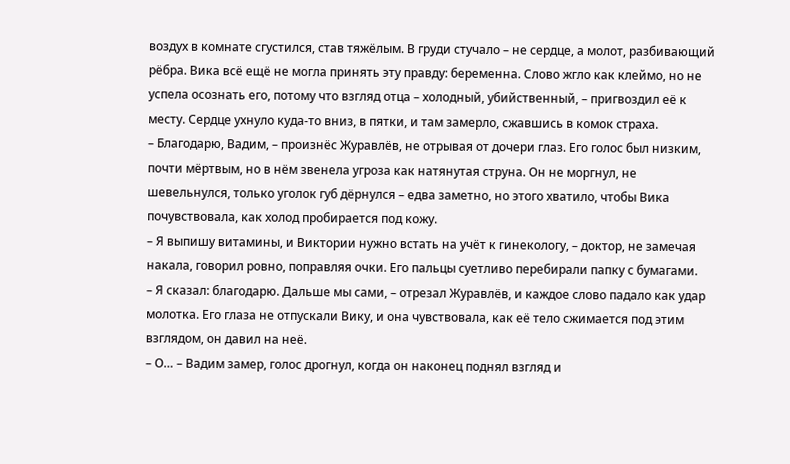воздух в комнате сгустился, став тяжёлым. В груди стучало – не сердце, а молот, разбивающий рёбра. Вика всё ещё не могла принять эту правду: беременна. Слово жгло как клеймо, но не успела осознать его, потому что взгляд отца – холодный, убийственный, – пригвоздил её к месту. Сердце ухнуло куда-то вниз, в пятки, и там замерло, сжавшись в комок страха.
– Благодарю, Вадим, – произнёс Журавлёв, не отрывая от дочери глаз. Его голос был низким, почти мёртвым, но в нём звенела угроза как натянутая струна. Он не моргнул, не шевельнулся, только уголок губ дёрнулся – едва заметно, но этого хватило, чтобы Вика почувствовала, как холод пробирается под кожу.
– Я выпишу витамины, и Виктории нужно встать на учёт к гинекологу, – доктор, не замечая накала, говорил ровно, поправляя очки. Его пальцы суетливо перебирали папку с бумагами.
– Я сказал: благодарю. Дальше мы сами, – отрезал Журавлёв, и каждое слово падало как удар молотка. Его глаза не отпускали Вику, и она чувствовала, как её тело сжимается под этим взглядом, он давил на неё.
– О… – Вадим замер, голос дрогнул, когда он наконец поднял взгляд и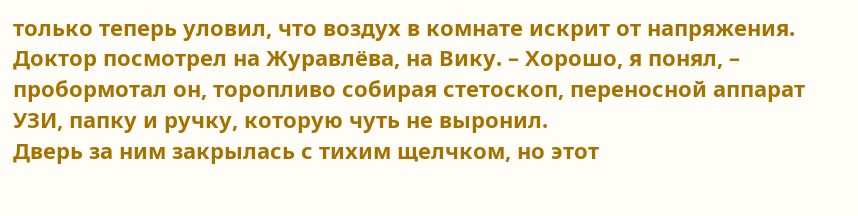только теперь уловил, что воздух в комнате искрит от напряжения. Доктор посмотрел на Журавлёва, на Вику. – Хорошо, я понял, – пробормотал он, торопливо собирая стетоскоп, переносной аппарат УЗИ, папку и ручку, которую чуть не выронил.
Дверь за ним закрылась с тихим щелчком, но этот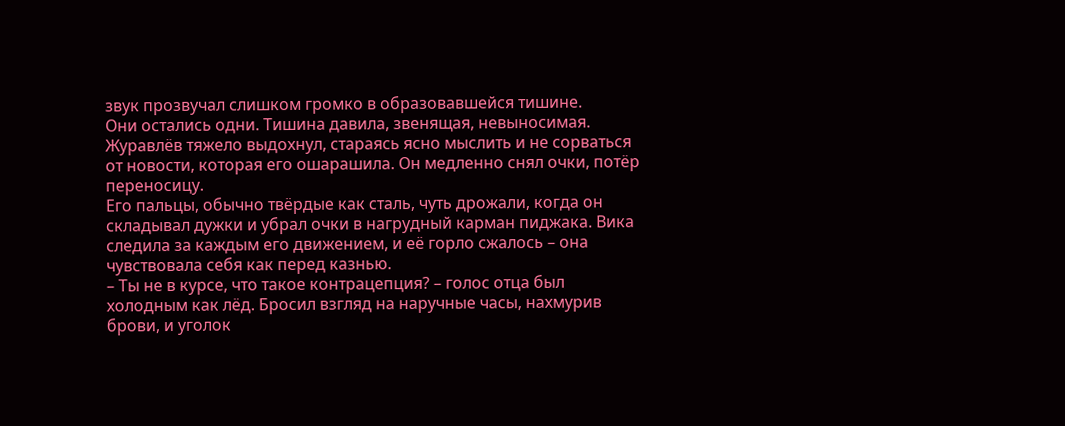звук прозвучал слишком громко в образовавшейся тишине.
Они остались одни. Тишина давила, звенящая, невыносимая. Журавлёв тяжело выдохнул, стараясь ясно мыслить и не сорваться от новости, которая его ошарашила. Он медленно снял очки, потёр переносицу.
Его пальцы, обычно твёрдые как сталь, чуть дрожали, когда он складывал дужки и убрал очки в нагрудный карман пиджака. Вика следила за каждым его движением, и её горло сжалось – она чувствовала себя как перед казнью.
– Ты не в курсе, что такое контрацепция? – голос отца был холодным как лёд. Бросил взгляд на наручные часы, нахмурив брови, и уголок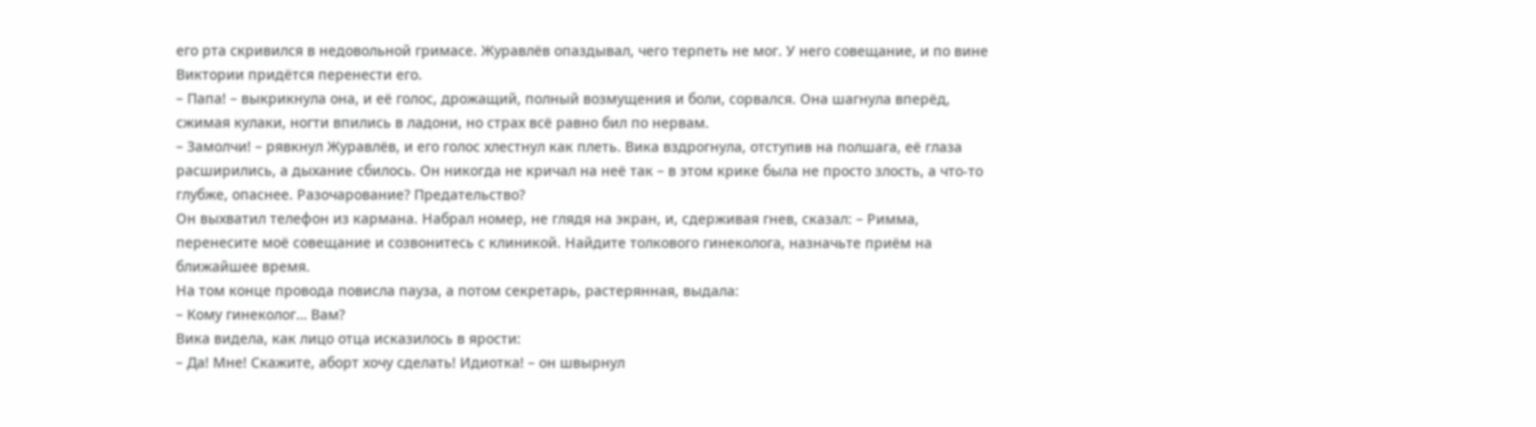его рта скривился в недовольной гримасе. Журавлёв опаздывал, чего терпеть не мог. У него совещание, и по вине Виктории придётся перенести его.
– Папа! – выкрикнула она, и её голос, дрожащий, полный возмущения и боли, сорвался. Она шагнула вперёд, сжимая кулаки, ногти впились в ладони, но страх всё равно бил по нервам.
– Замолчи! – рявкнул Журавлёв, и его голос хлестнул как плеть. Вика вздрогнула, отступив на полшага, её глаза расширились, а дыхание сбилось. Он никогда не кричал на неё так – в этом крике была не просто злость, а что-то глубже, опаснее. Разочарование? Предательство?
Он выхватил телефон из кармана. Набрал номер, не глядя на экран, и, сдерживая гнев, сказал: – Римма, перенесите моё совещание и созвонитесь с клиникой. Найдите толкового гинеколога, назначьте приём на ближайшее время.
На том конце провода повисла пауза, а потом секретарь, растерянная, выдала:
– Кому гинеколог… Вам?
Вика видела, как лицо отца исказилось в ярости:
– Да! Мне! Скажите, аборт хочу сделать! Идиотка! – он швырнул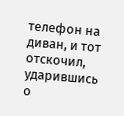телефон на диван, и тот отскочил, ударившись о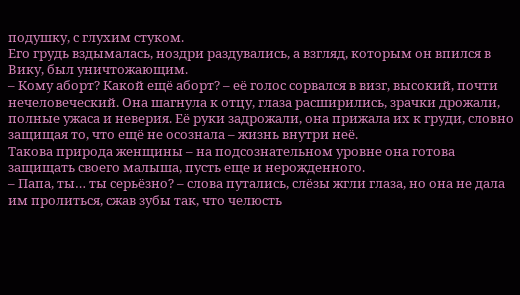подушку, с глухим стуком.
Его грудь вздымалась, ноздри раздувались, а взгляд, которым он впился в Вику, был уничтожающим.
– Кому аборт? Какой ещё аборт? – её голос сорвался в визг, высокий, почти нечеловеческий. Она шагнула к отцу, глаза расширились, зрачки дрожали, полные ужаса и неверия. Её руки задрожали, она прижала их к груди, словно защищая то, что ещё не осознала – жизнь внутри неё.
Такова природа женщины – на подсознательном уровне она готова защищать своего малыша, пусть еще и нерожденного.
– Папа, ты… ты серьёзно? – слова путались, слёзы жгли глаза, но она не дала им пролиться, сжав зубы так, что челюсть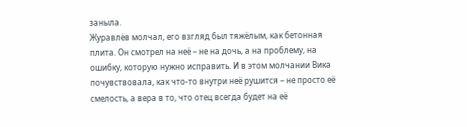заныла.
Журавлёв молчал, его взгляд был тяжёлым, как бетонная плита. Он смотрел на неё – не на дочь, а на проблему, на ошибку, которую нужно исправить. И в этом молчании Вика почувствовала, как что-то внутри неё рушится – не просто её смелость, а вера в то, что отец всегда будет на её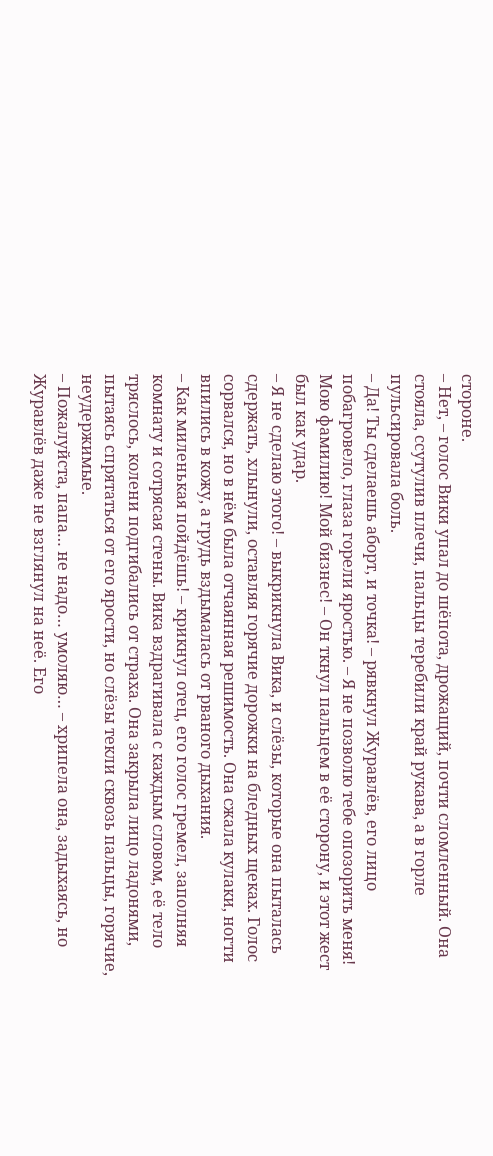стороне.
– Нет, – голос Вики упал до шёпота, дрожащий, почти сломленный. Она стояла, ссутулив плечи, пальцы теребили край рукава, а в горле пульсировала боль.
– Да! Ты сделаешь аборт, и точка! – рявкнул Журавлёв, его лицо побагровело, глаза горели яростью. – Я не позволю тебе опозорить меня! Мою фамилию! Мой бизнес! – Он ткнул пальцем в её сторону, и этот жест был как удар.
– Я не сделаю этого! – выкрикнула Вика, и слёзы, которые она пыталась сдержать, хлынули, оставляя горячие дорожки на бледных щеках. Голос сорвался, но в нём была отчаянная решимость. Она сжала кулаки, ногти впились в кожу, а грудь вздымалась от рваного дыхания.
– Как миленькая пойдёшь! – крикнул отец, его голос гремел, заполняя комнату и сотрясая стены. Вика вздрагивала с каждым словом, её тело тряслось, колени подгибались от страха. Она закрыла лицо ладонями, пытаясь спрятаться от его ярости, но слёзы текли сквозь пальцы, горячие, неудержимые.
– Пожалуйста, папа… не надо… умоляю… – хрипела она, задыхаясь, но Журавлёв даже не взглянул на неё. Его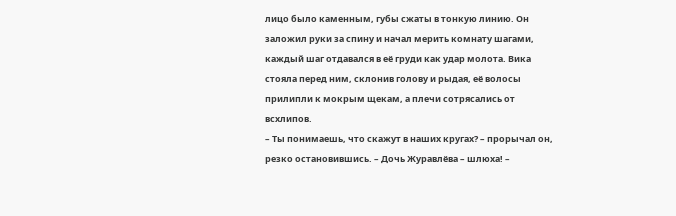лицо было каменным, губы сжаты в тонкую линию. Он заложил руки за спину и начал мерить комнату шагами, каждый шаг отдавался в её груди как удар молота. Вика стояла перед ним, склонив голову и рыдая, её волосы прилипли к мокрым щекам, а плечи сотрясались от всхлипов.
– Ты понимаешь, что скажут в наших кругах? – прорычал он, резко остановившись. – Дочь Журавлёва – шлюха! –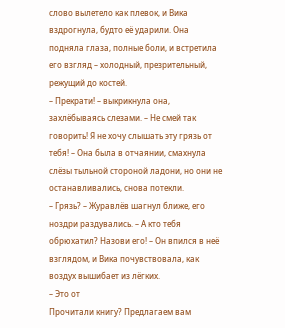слово вылетело как плевок, и Вика вздрогнула, будто её ударили. Она подняла глаза, полные боли, и встретила его взгляд – холодный, презрительный, режущий до костей.
– Прекрати! – выкрикнула она, захлёбываясь слезами. – Не смей так говорить! Я не хочу слышать эту грязь от тебя! – Она была в отчаянии, смахнула слёзы тыльной стороной ладони, но они не останавливались, снова потекли.
– Грязь? – Журавлёв шагнул ближе, его ноздри раздувались. – А кто тебя обрюхатил? Назови его! – Он впился в неё взглядом, и Вика почувствовала, как воздух вышибает из лёгких.
– Это от
Прочитали книгу? Предлагаем вам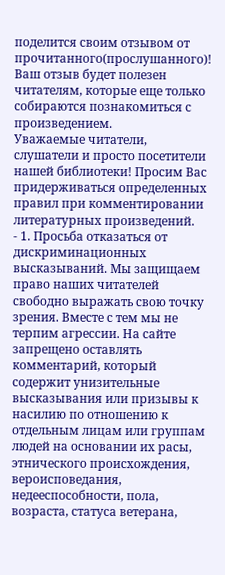поделится своим отзывом от прочитанного(прослушанного)! Ваш отзыв будет полезен читателям, которые еще только собираются познакомиться с произведением.
Уважаемые читатели, слушатели и просто посетители нашей библиотеки! Просим Вас придерживаться определенных правил при комментировании литературных произведений.
- 1. Просьба отказаться от дискриминационных высказываний. Мы защищаем право наших читателей свободно выражать свою точку зрения. Вместе с тем мы не терпим агрессии. На сайте запрещено оставлять комментарий, который содержит унизительные высказывания или призывы к насилию по отношению к отдельным лицам или группам людей на основании их расы, этнического происхождения, вероисповедания, недееспособности, пола, возраста, статуса ветерана,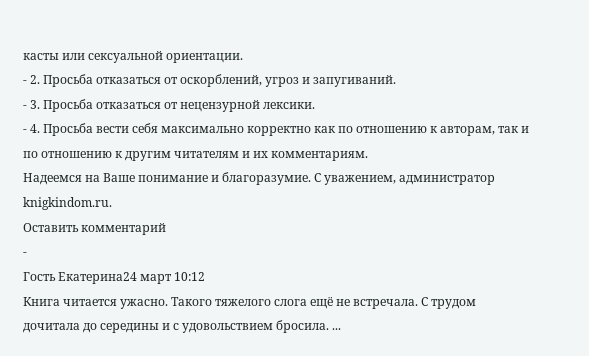касты или сексуальной ориентации.
- 2. Просьба отказаться от оскорблений, угроз и запугиваний.
- 3. Просьба отказаться от нецензурной лексики.
- 4. Просьба вести себя максимально корректно как по отношению к авторам, так и по отношению к другим читателям и их комментариям.
Надеемся на Ваше понимание и благоразумие. С уважением, администратор knigkindom.ru.
Оставить комментарий
-
Гость Екатерина24 март 10:12
Книга читается ужасно. Такого тяжелого слога ещё не встречала. С трудом дочитала до середины и с удовольствием бросила. ...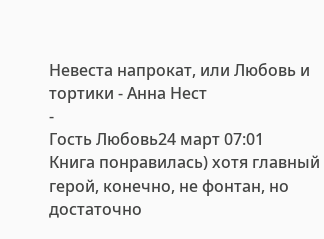Невеста напрокат, или Любовь и тортики - Анна Нест
-
Гость Любовь24 март 07:01
Книга понравилась) хотя главный герой, конечно, не фонтан, но достаточно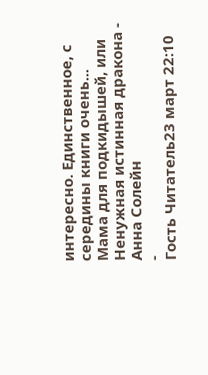интересно. Единственное, с середины книги очень...
Мама для подкидышей, или Ненужная истинная дракона - Анна Солейн
-
Гость Читатель23 март 22:10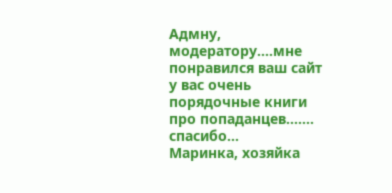Адмну, модератору....мне понравился ваш сайт у вас очень порядочные книги про попаданцев....... спасибо...
Маринка, хозяйка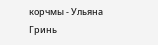корчмы - Ульяна Гринь